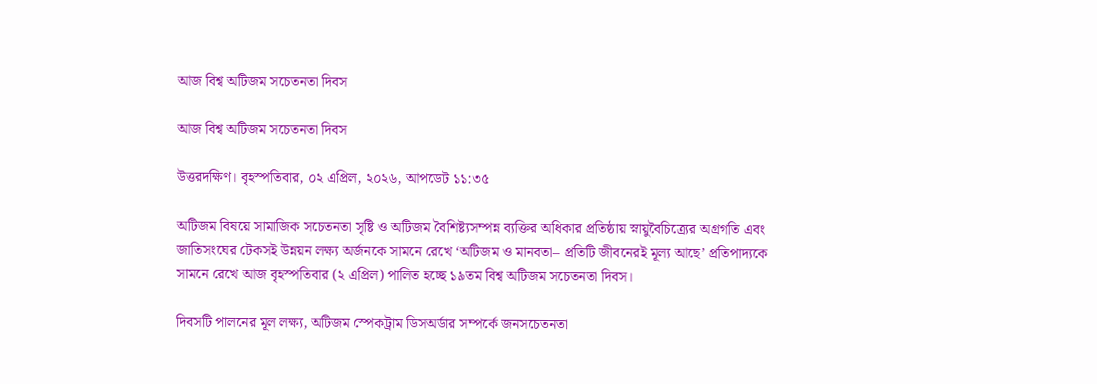আজ বিশ্ব অটিজম সচেতনতা দিবস

আজ বিশ্ব অটিজম সচেতনতা দিবস

উত্তরদক্ষিণ। বৃহস্পতিবার, ০২ এপ্রিল, ২০২৬, আপডেট ১১:৩৫

অটিজম বিষয়ে সামাজিক সচেতনতা সৃষ্টি ও অটিজম বৈশিষ্ট্যসম্পন্ন ব্যক্তির অধিকার প্রতিষ্ঠায় স্নায়ুবৈচিত্র্যের অগ্রগতি এবং জাতিসংঘের টেকসই উন্নয়ন লক্ষ্য অর্জনকে সামনে রেখে ‘অটিজম ও মানবতা– প্রতিটি জীবনেরই মূল্য আছে’ প্রতিপাদ্যকে সামনে রেখে আজ বৃহস্পতিবার (২ এপ্রিল) পালিত হচ্ছে ১৯তম বিশ্ব অটিজম সচেতনতা দিবস।

দিবসটি পালনের মূল লক্ষ্য, অটিজম স্পেকট্রাম ডিসঅর্ডার সম্পর্কে জনসচেতনতা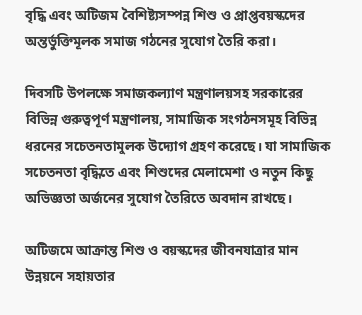বৃদ্ধি এবং অটিজম বৈশিষ্ট্যসম্পন্ন শিশু ও প্রাপ্তবয়স্কদের অন্তর্ভুক্তিমূলক সমাজ গঠনের সুযোগ তৈরি করা।

দিবসটি উপলক্ষে সমাজকল্যাণ মন্ত্রণালয়সহ সরকারের বিভিন্ন গুরুত্বপূর্ণ মন্ত্রণালয়, সামাজিক সংগঠনসমূহ বিভিন্ন ধরনের সচেতনতামুলক উদ্যোগ গ্রহণ করেছে। যা সামাজিক সচেতনতা বৃদ্ধিতে এবং শিশুদের মেলামেশা ও নতুন কিছু অভিজ্ঞতা অর্জনের সুযোগ তৈরিতে অবদান রাখছে।

অটিজমে আক্রান্ত শিশু ও বয়স্কদের জীবনযাত্রার মান উন্নয়নে সহায়তার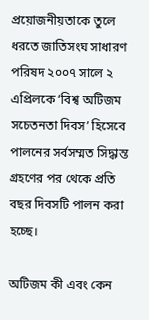প্রয়োজনীয়তাকে তুলে ধরতে জাতিসংঘ সাধারণ পরিষদ ২০০৭ সালে ২ এপ্রিলকে ‘বিশ্ব অটিজম সচেতনতা দিবস’ হিসেবে পালনের সর্বসম্মত সিদ্ধান্ত গ্রহণের পর থেকে প্রতি বছর দিবসটি পালন করা হচ্ছে।

অটিজম কী এবং কেন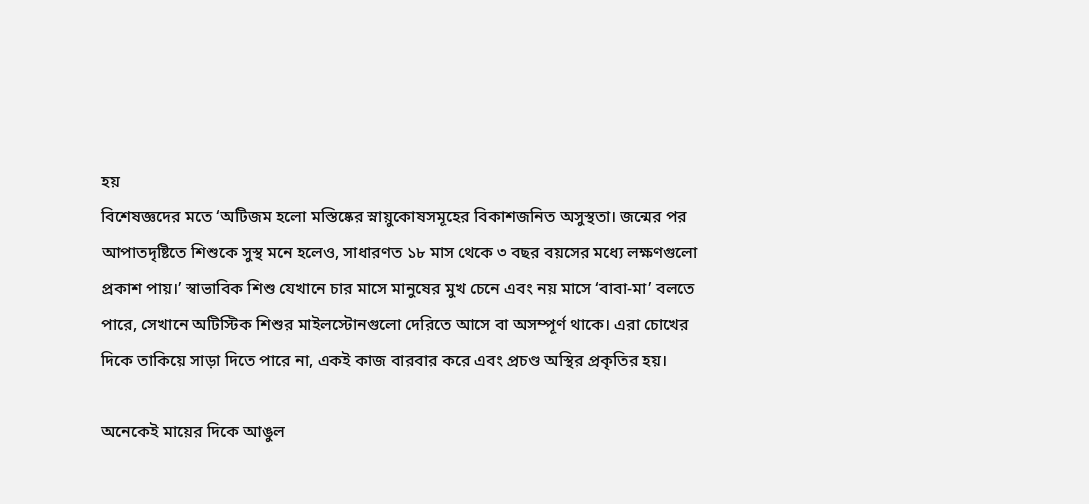হয়
বিশেষজ্ঞদের মতে ‘অটিজম হলো মস্তিষ্কের স্নায়ুকোষসমূহের বিকাশজনিত অসুস্থতা। জন্মের পর আপাতদৃষ্টিতে শিশুকে সুস্থ মনে হলেও, সাধারণত ১৮ মাস থেকে ৩ বছর বয়সের মধ্যে লক্ষণগুলো প্রকাশ পায়।’ স্বাভাবিক শিশু যেখানে চার মাসে মানুষের মুখ চেনে এবং নয় মাসে ‘বাবা-মা’ বলতে পারে, সেখানে অটিস্টিক শিশুর মাইলস্টোনগুলো দেরিতে আসে বা অসম্পূর্ণ থাকে। এরা চোখের দিকে তাকিয়ে সাড়া দিতে পারে না, একই কাজ বারবার করে এবং প্রচণ্ড অস্থির প্রকৃতির হয়।

অনেকেই মায়ের দিকে আঙুল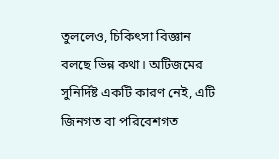তুললেও, চিকিৎসা বিজ্ঞান বলছে ভিন্ন কথা। অটিজমের সুনির্দিষ্ট একটি কারণ নেই, এটি জিনগত বা পরিবেশগত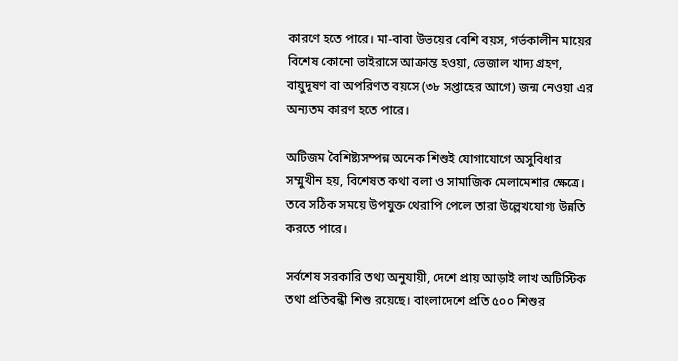কারণে হতে পারে। মা-বাবা উভয়ের বেশি বয়স, গর্ভকালীন মায়ের বিশেষ কোনো ভাইরাসে আক্রান্ত হওয়া, ভেজাল খাদ্য গ্রহণ, বায়ুদূষণ বা অপরিণত বয়সে (৩৮ সপ্তাহের আগে) জন্ম নেওয়া এর অন্যতম কারণ হতে পারে।

অটিজম বৈশিষ্ট্যসম্পন্ন অনেক শিশুই যোগাযোগে অসুবিধার সম্মুখীন হয়, বিশেষত কথা বলা ও সামাজিক মেলামেশার ক্ষেত্রে। তবে সঠিক সময়ে উপযুক্ত থেরাপি পেলে তারা উল্লেখযোগ্য উন্নতি করতে পারে।

সর্বশেষ সরকারি তথ্য অনুযায়ী, দেশে প্রায় আড়াই লাখ অটিস্টিক তথা প্রতিবন্ধী শিশু রয়েছে। বাংলাদেশে প্রতি ৫০০ শিশুর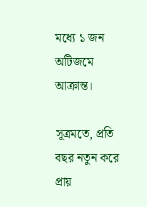মধ্যে ১ জন অটিজমে আক্রান্ত।

সূত্রমতে, প্রতি বছর নতুন করে প্রায়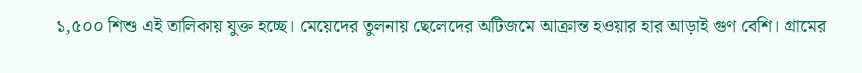১,৫০০ শিশু এই তালিকায় যুক্ত হচ্ছে। মেয়েদের তুলনায় ছেলেদের অটিজমে আক্রান্ত হওয়ার হার আড়াই গুণ বেশি। গ্রামের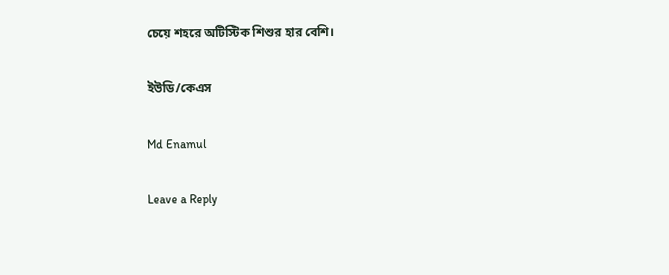চেয়ে শহরে অটিস্টিক শিশুর হার বেশি।

ইউডি/কেএস

Md Enamul

Leave a Reply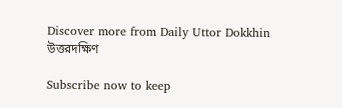Discover more from Daily Uttor Dokkhin উত্তরদক্ষিণ

Subscribe now to keep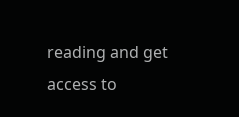reading and get access to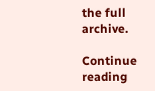the full archive.

Continue reading